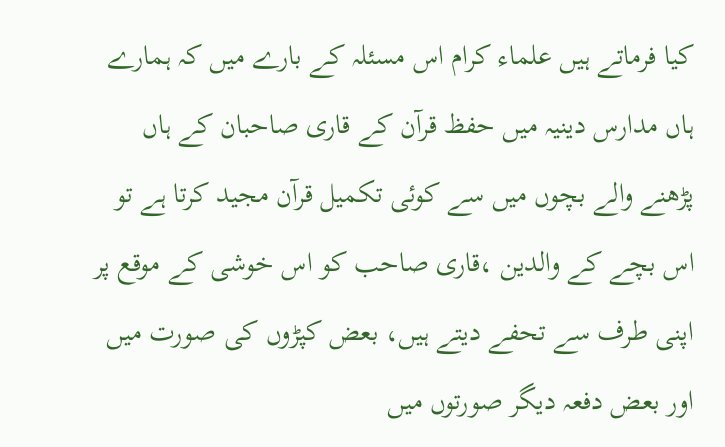کیا فرماتے ہیں علماء کرام اس مسئلہ کے بارے میں کہ ہمارے ہاں مدارس دینیہ میں حفظ قرآن کے قاری صاحبان کے ہاں پڑھنے والے بچوں میں سے کوئی تکمیل قرآن مجید کرتا ہے تو اس بچے کے والدین ،قاری صاحب کو اس خوشی کے موقع پر اپنی طرف سے تحفے دیتے ہیں، بعض کپڑوں کی صورت میں اور بعض دفعہ دیگر صورتوں میں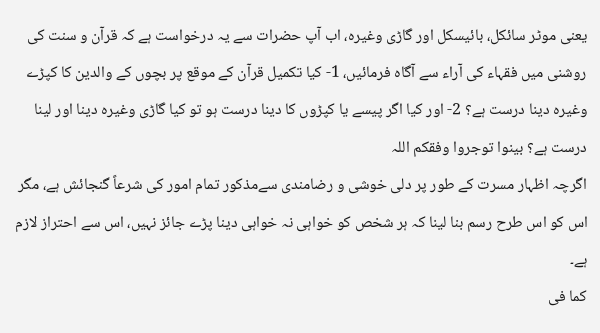یعنی موٹر سائکل، بائیسکل اور گاڑی وغیرہ، اب آپ حضرات سے یہ درخواست ہے کہ قرآن و سنت کی روشنی میں فقہاء کی آراء سے آگاہ فرمائیں، 1- کیا تکمیل قرآن کے موقع پر بچوں کے والدین کا کپڑے وغیرہ دینا درست ہے؟ 2- اور کیا اگر پیسے یا کپڑوں کا دینا درست ہو تو کیا گاڑی وغیرہ دینا اور لینا درست ہے؟ بینوا توجروا وفقکم اللہ
اگرچہ اظہار مسرت کے طور پر دلی خوشی و رضامندی سےمذکور تمام امور کی شرعاً گنجائش ہے، مگر اس کو اس طرح رسم بنا لینا کہ ہر شخص کو خواہی نہ خواہی دینا پڑے جائز نہیں، اس سے احتراز لازم ہے۔
کما فی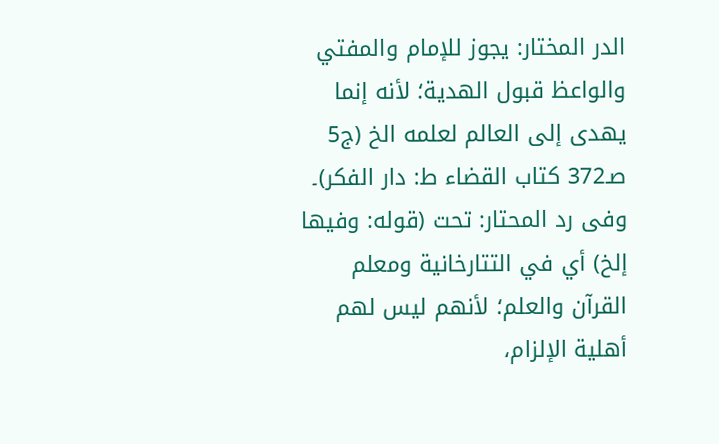الدر المختار: يجوز للإمام والمفتي والواعظ قبول الهدية؛ لأنه إنما يهدى إلى العالم لعلمه الخ (ج5 صـ372 کتاب القضاء ط: دار الفکر)۔
وفی رد المحتار: تحت (قوله: وفيها إلخ) أي في التتارخانية ومعلم القرآن والعلم؛ لأنهم ليس لهم أهلية الإلزام،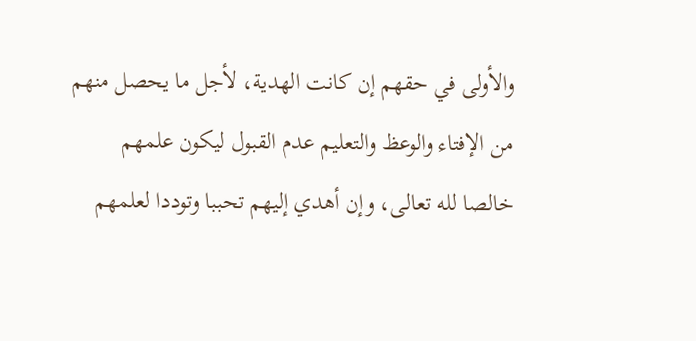والأولى في حقهم إن كانت الهدية، لأجل ما يحصل منهم من الإفتاء والوعظ والتعليم عدم القبول ليكون علمهم خالصا لله تعالى، وإن أهدي إليهم تحببا وتوددا لعلمهم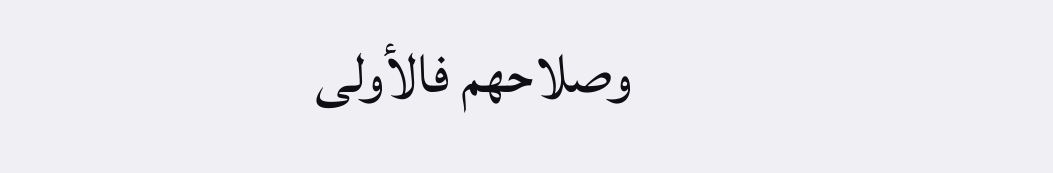وصلاحهم فالأولى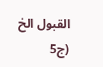القبول الخ (ج5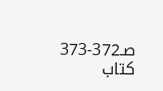صـ372-373 کتاب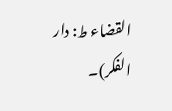القضاء ط: دار الفکر)۔